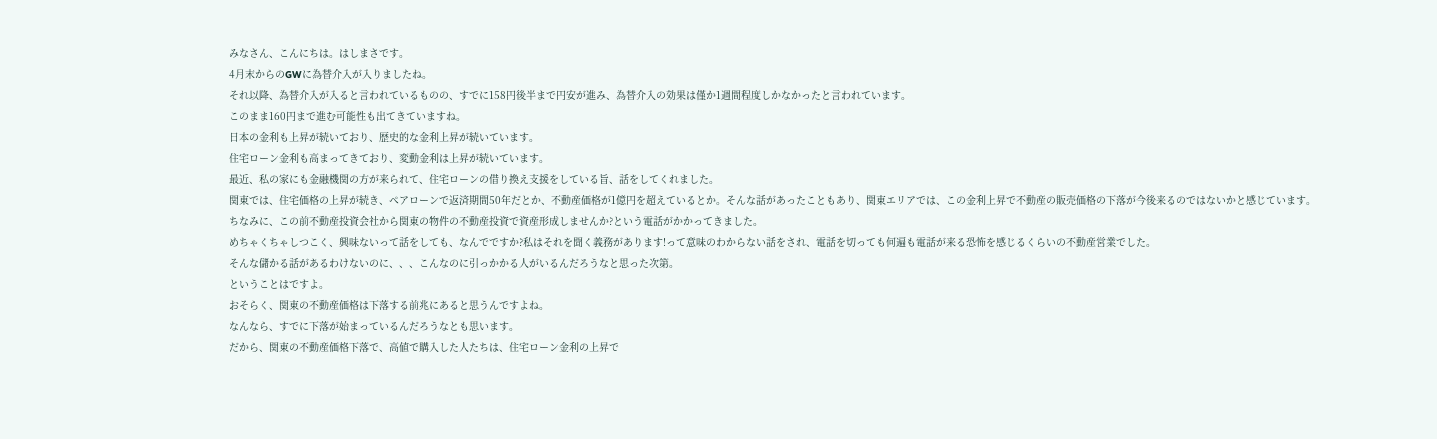みなさん、こんにちは。はしまさです。
4月末からのGWに為替介入が入りましたね。
それ以降、為替介入が入ると言われているものの、すでに158円後半まで円安が進み、為替介入の効果は僅か1週間程度しかなかったと言われています。
このまま160円まで進む可能性も出てきていますね。
日本の金利も上昇が続いており、歴史的な金利上昇が続いています。
住宅ローン金利も高まってきており、変動金利は上昇が続いています。
最近、私の家にも金融機関の方が来られて、住宅ローンの借り換え支援をしている旨、話をしてくれました。
関東では、住宅価格の上昇が続き、ペアローンで返済期間50年だとか、不動産価格が1億円を超えているとか。そんな話があったこともあり、関東エリアでは、この金利上昇で不動産の販売価格の下落が今後来るのではないかと感じています。
ちなみに、この前不動産投資会社から関東の物件の不動産投資で資産形成しませんか?という電話がかかってきました。
めちゃくちゃしつこく、興味ないって話をしても、なんでですか?私はそれを聞く義務があります!って意味のわからない話をされ、電話を切っても何遍も電話が来る恐怖を感じるくらいの不動産営業でした。
そんな儲かる話があるわけないのに、、、こんなのに引っかかる人がいるんだろうなと思った次第。
ということはですよ。
おそらく、関東の不動産価格は下落する前兆にあると思うんですよね。
なんなら、すでに下落が始まっているんだろうなとも思います。
だから、関東の不動産価格下落で、高値で購入した人たちは、住宅ローン金利の上昇で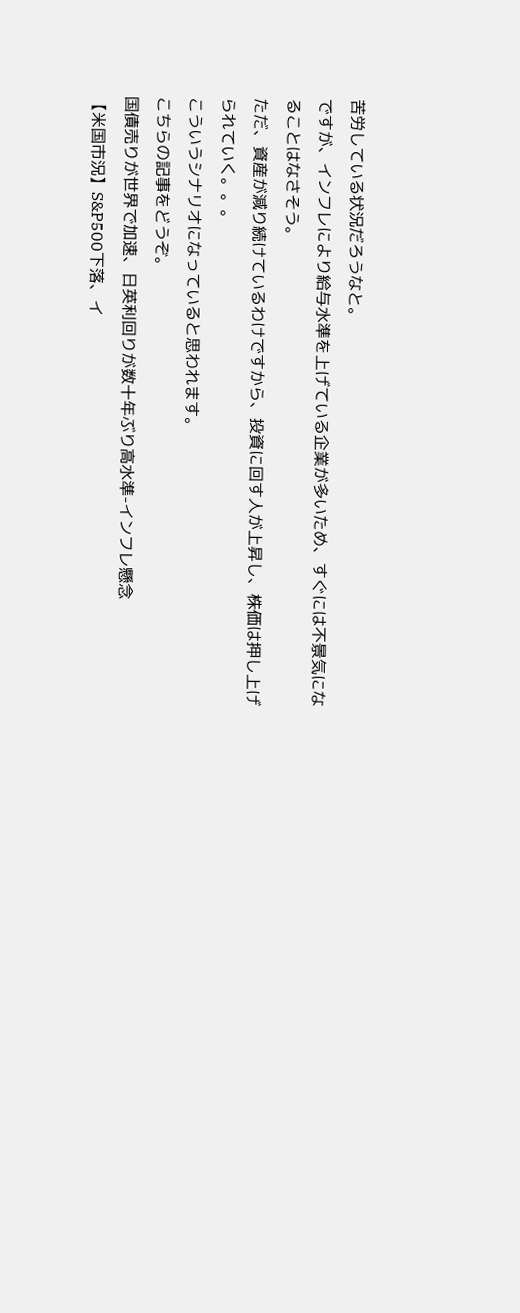苦労している状況だろうなと。
ですが、インフレにより給与水準を上げている企業が多いため、すぐには不景気になることはなさそう。
ただ、資産が減り続けているわけですから、投資に回す人が上昇し、株価は押し上げられていく。。。
こういうシナリオになっていると思われます。
こちらの記事をどうぞ。
国債売りが世界で加速、日英利回りが数十年ぶり高水準-インフレ懸念
【米国市況】S&P500下落、イ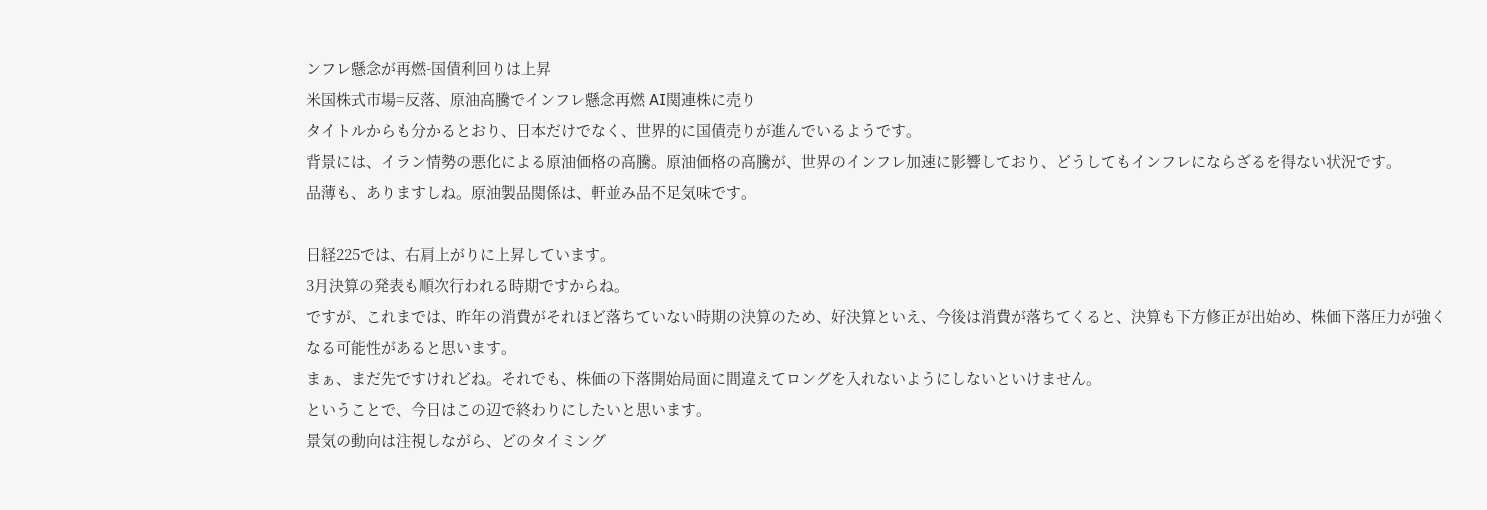ンフレ懸念が再燃-国債利回りは上昇
米国株式市場=反落、原油高騰でインフレ懸念再燃 AI関連株に売り
タイトルからも分かるとおり、日本だけでなく、世界的に国債売りが進んでいるようです。
背景には、イラン情勢の悪化による原油価格の高騰。原油価格の高騰が、世界のインフレ加速に影響しており、どうしてもインフレにならざるを得ない状況です。
品薄も、ありますしね。原油製品関係は、軒並み品不足気味です。

日経225では、右肩上がりに上昇しています。
3月決算の発表も順次行われる時期ですからね。
ですが、これまでは、昨年の消費がそれほど落ちていない時期の決算のため、好決算といえ、今後は消費が落ちてくると、決算も下方修正が出始め、株価下落圧力が強くなる可能性があると思います。
まぁ、まだ先ですけれどね。それでも、株価の下落開始局面に間違えてロングを入れないようにしないといけません。
ということで、今日はこの辺で終わりにしたいと思います。
景気の動向は注視しながら、どのタイミング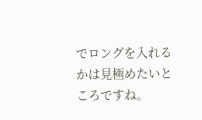でロングを入れるかは見極めたいところですね。